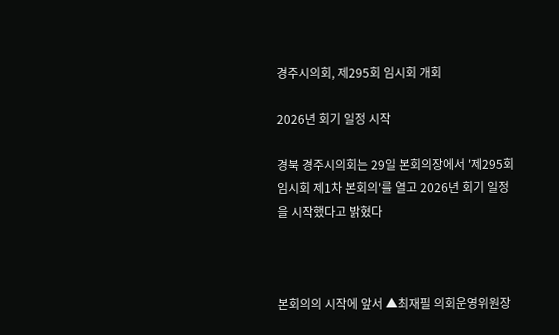경주시의회, 제295회 임시회 개회

2026년 회기 일정 시작

경북 경주시의회는 29일 본회의장에서 '제295회 임시회 제1차 본회의'를 열고 2026년 회기 일정을 시작했다고 밝혔다



본회의의 시작에 앞서 ▲최재필 의회운영위원장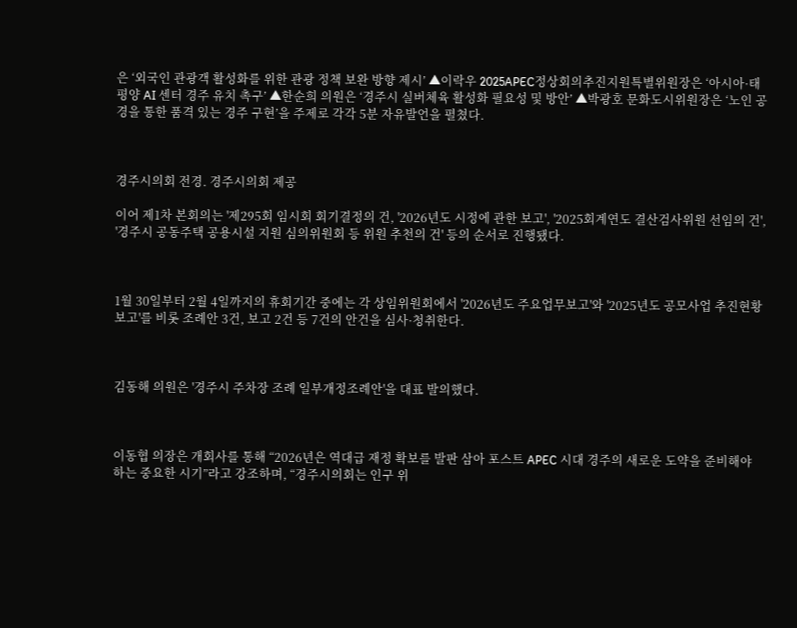은 ‘외국인 관광객 활성화를 위한 관광 정책 보완 방향 제시’ ▲이락우 2025APEC정상회의추진지원특별위원장은 ‘아시아·태평양 AI 센터 경주 유치 촉구’ ▲한순희 의원은 ‘경주시 실버체육 활성화 필요성 및 방안’ ▲박광호 문화도시위원장은 ‘노인 공경을 통한 품격 있는 경주 구현’을 주제로 각각 5분 자유발언을 펼쳤다.



경주시의회 전경. 경주시의회 제공

이어 제1차 본회의는 '제295회 임시회 회기결정의 건, '2026년도 시정에 관한 보고', '2025회계연도 결산검사위원 선임의 건', '경주시 공동주택 공용시설 지원 심의위원회 등 위원 추천의 건' 등의 순서로 진행됐다.



1월 30일부터 2월 4일까지의 휴회기간 중에는 각 상임위원회에서 '2026년도 주요업무보고'와 '2025년도 공모사업 추진현황 보고'를 비롯 조례안 3건, 보고 2건 등 7건의 안건을 심사·청취한다.



김동해 의원은 '경주시 주차장 조례 일부개정조례안'을 대표 발의했다.



이동협 의장은 개회사를 통해 “2026년은 역대급 재정 확보를 발판 삼아 포스트 APEC 시대 경주의 새로운 도약을 준비해야 하는 중요한 시기”라고 강조하며, “경주시의회는 인구 위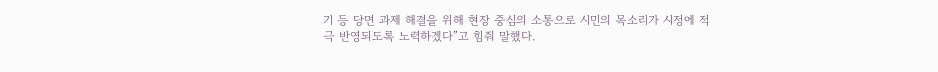기 등 당면 과제 해결을 위해 현장 중심의 소통으로 시민의 목소리가 시정에 적극 반영되도록 노력하겠다”고 힘줘 말했다.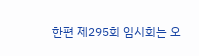한편 제295회 임시회는 오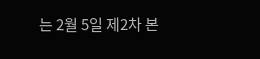는 2월 5일 제2차 본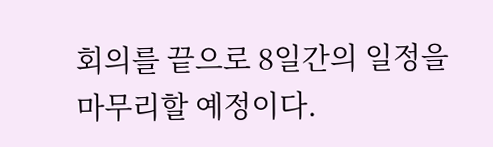회의를 끝으로 8일간의 일정을 마무리할 예정이다.